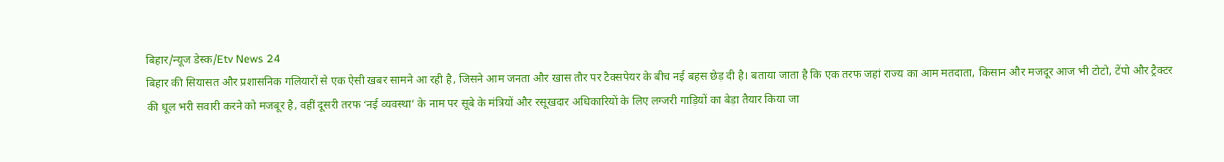बिहार/न्यूज डेस्क/Etv News 24
बिहार की सियासत और प्रशासनिक गलियारों से एक ऐसी खबर सामने आ रही है, जिसने आम जनता और खास तौर पर टैक्सपेयर के बीच नई बहस छेड़ दी है। बताया जाता है कि एक तरफ जहां राज्य का आम मतदाता, किसान और मजदूर आज भी टोटो, टेंपो और ट्रैक्टर की धूल भरी सवारी करने को मजबूर है, वहीं दूसरी तरफ ‘नई व्यवस्था’ के नाम पर सूबे के मंत्रियों और रसूखदार अधिकारियों के लिए लग्जरी गाड़ियों का बेड़ा तैयार किया जा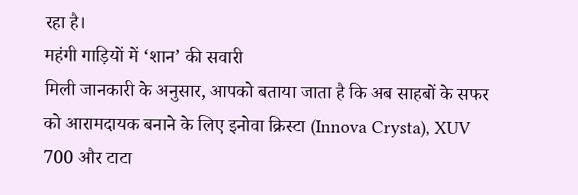रहा है।
महंगी गाड़ियों में ‘शान’ की सवारी
मिली जानकारी के अनुसार, आपको बताया जाता है कि अब साहबों के सफर को आरामदायक बनाने के लिए इनोवा क्रिस्टा (Innova Crysta), XUV 700 और टाटा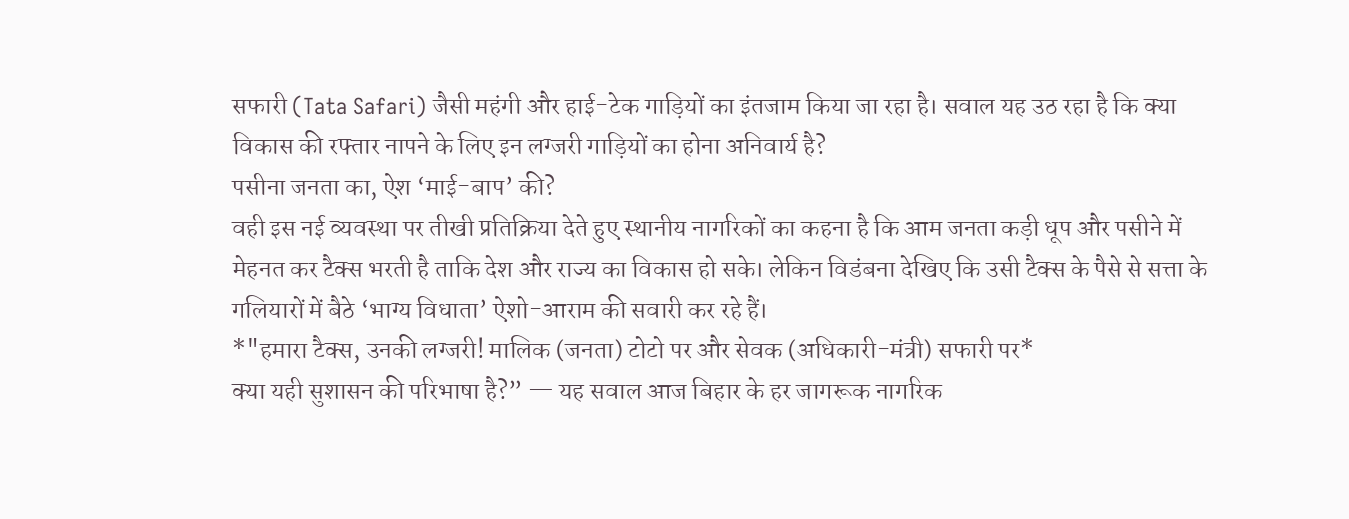सफारी (Tata Safari) जैसी महंगी और हाई-टेक गाड़ियों का इंतजाम किया जा रहा है। सवाल यह उठ रहा है कि क्या विकास की रफ्तार नापने के लिए इन लग्जरी गाड़ियों का होना अनिवार्य है?
पसीना जनता का, ऐश ‘माई-बाप’ की?
वही इस नई व्यवस्था पर तीखी प्रतिक्रिया देते हुए स्थानीय नागरिकों का कहना है कि आम जनता कड़ी धूप और पसीने में मेहनत कर टैक्स भरती है ताकि देश और राज्य का विकास हो सके। लेकिन विडंबना देखिए कि उसी टैक्स के पैसे से सत्ता के गलियारों में बैठे ‘भाग्य विधाता’ ऐशो-आराम की सवारी कर रहे हैं।
*"हमारा टैक्स, उनकी लग्जरी! मालिक (जनता) टोटो पर और सेवक (अधिकारी-मंत्री) सफारी पर*
क्या यही सुशासन की परिभाषा है?” — यह सवाल आज बिहार के हर जागरूक नागरिक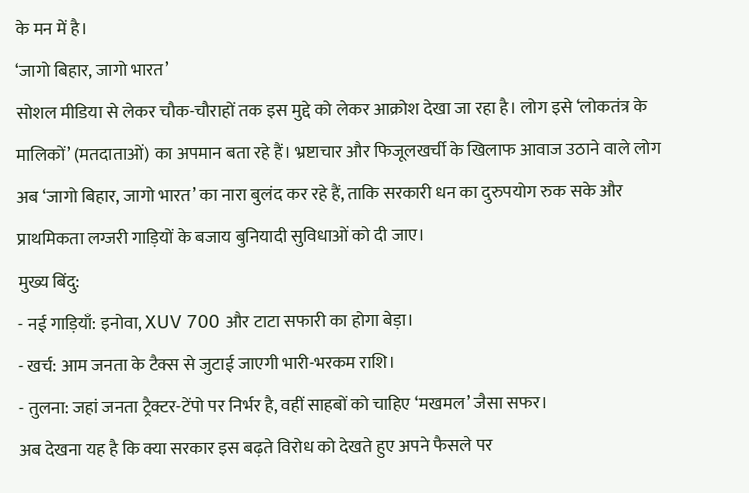के मन में है।
‘जागो बिहार, जागो भारत’
सोशल मीडिया से लेकर चौक-चौराहों तक इस मुद्दे को लेकर आक्रोश देखा जा रहा है। लोग इसे ‘लोकतंत्र के मालिकों’ (मतदाताओं) का अपमान बता रहे हैं। भ्रष्टाचार और फिजूलखर्ची के खिलाफ आवाज उठाने वाले लोग अब ‘जागो बिहार, जागो भारत’ का नारा बुलंद कर रहे हैं, ताकि सरकारी धन का दुरुपयोग रुक सके और प्राथमिकता लग्जरी गाड़ियों के बजाय बुनियादी सुविधाओं को दी जाए।
मुख्य बिंदु:
- नई गाड़ियाँ: इनोवा, XUV 700 और टाटा सफारी का होगा बेड़ा।
- खर्च: आम जनता के टैक्स से जुटाई जाएगी भारी-भरकम राशि।
- तुलना: जहां जनता ट्रैक्टर-टेंपो पर निर्भर है, वहीं साहबों को चाहिए ‘मखमल’ जैसा सफर।
अब देखना यह है कि क्या सरकार इस बढ़ते विरोध को देखते हुए अपने फैसले पर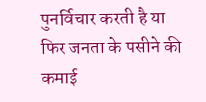पुनर्विचार करती है या फिर जनता के पसीने की कमाई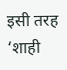इसी तरह ‘शाही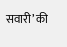सवारी’ की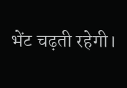भेंट चढ़ती रहेगी।